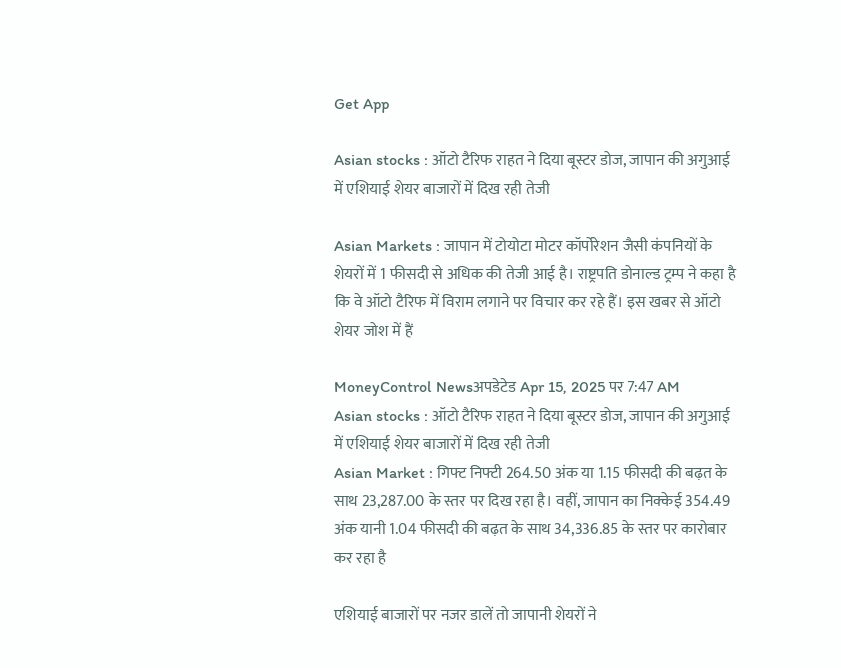Get App

Asian stocks : ऑटो टैरिफ राहत ने दिया बूस्टर डोज, जापान की अगुआई में एशियाई शेयर बाजारों में दिख रही तेजी

Asian Markets : जापान में टोयोटा मोटर कॉर्पोरेशन जैसी कंपनियों के शेयरों में 1 फीसदी से अधिक की तेजी आई है। राष्ट्रपति डोनाल्ड ट्रम्प ने कहा है कि वे ऑटो टैरिफ में विराम लगाने पर विचार कर रहे हैं। इस खबर से ऑटो शेयर जोश में हैं

MoneyControl Newsअपडेटेड Apr 15, 2025 पर 7:47 AM
Asian stocks : ऑटो टैरिफ राहत ने दिया बूस्टर डोज, जापान की अगुआई में एशियाई शेयर बाजारों में दिख रही तेजी
Asian Market : गिफ्ट निफ्टी 264.50 अंक या 1.15 फीसदी की बढ़त के साथ 23,287.00 के स्तर पर दिख रहा है। वहीं, जापान का निक्केई 354.49 अंक यानी 1.04 फीसदी की बढ़त के साथ 34,336.85 के स्तर पर कारोबार कर रहा है

एशियाई बाजारों पर नजर डालें तो जापानी शेयरों ने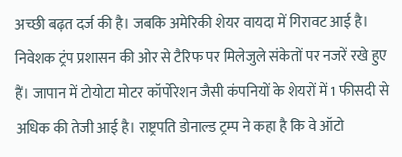अच्छी बढ़त दर्ज की है। जबकि अमेरिकी शेयर वायदा में गिरावट आई है। निवेशक ट्रंप प्रशासन की ओर से टैरिफ पर मिलेजुले संकेतों पर नजरें रखे हुए हैं। जापान में टोयोटा मोटर कॉर्पोरेशन जैसी कंपनियों के शेयरों में 1 फीसदी से अधिक की तेजी आई है। राष्ट्रपति डोनाल्ड ट्रम्प ने कहा है कि वे ऑटो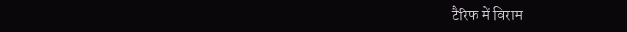टैरिफ में विराम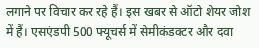लगाने पर विचार कर रहे हैं। इस खबर से ऑटो शेयर जोश में हैं। एसएंडपी 500 फ्यूचर्स में सेमीकंडक्टर और दवा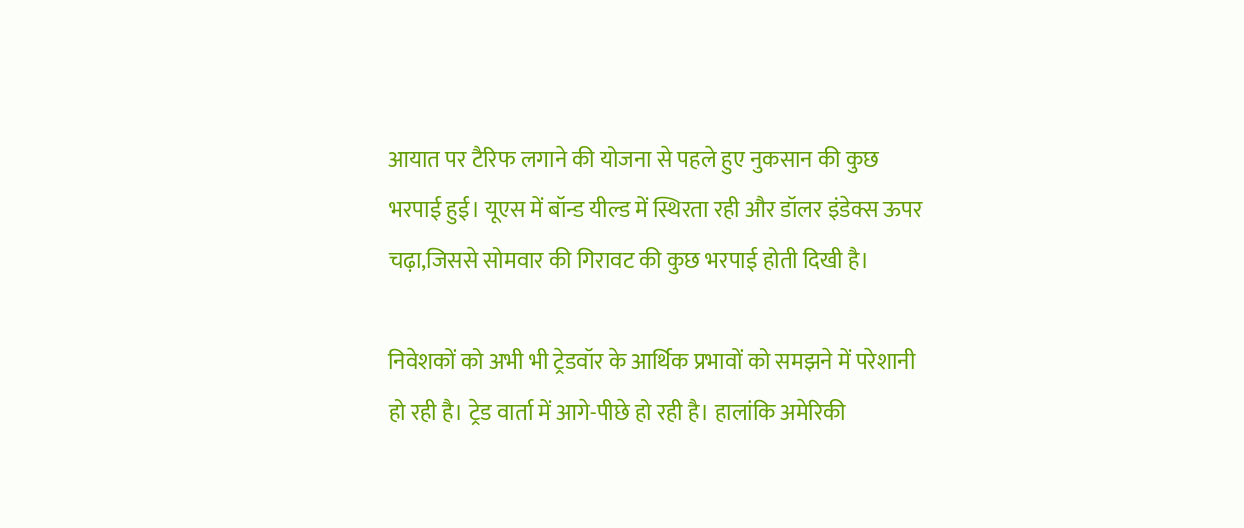आयात पर टैरिफ लगाने की योजना से पहले हुए नुकसान की कुछ भरपाई हुई। यूएस में बॉन्ड यील्ड में स्थिरता रही और डॉलर इंडेक्स ऊपर चढ़ा,जिससे सोमवार की गिरावट की कुछ भरपाई होती दिखी है।

निवेशकों को अभी भी ट्रेडवॉर के आर्थिक प्रभावों को समझने में परेशानी हो रही है। ट्रेड वार्ता में आगे-पीछे हो रही है। हालांकि अमेरिकी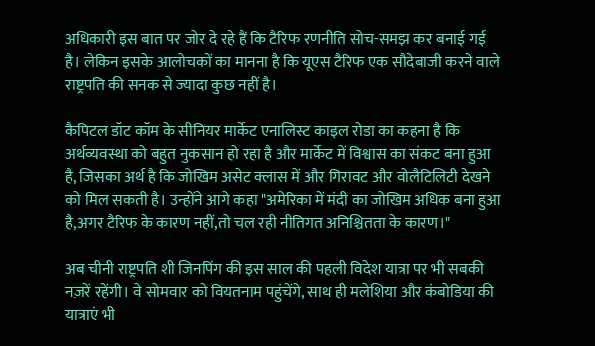अधिकारी इस बात पर जोर दे रहे हैं कि टैरिफ रणनीति सोच-समझ कर बनाई गई है। लेकिन इसके आलोचकों का मानना है कि यूएस टैरिफ एक सौदेबाजी करने वाले राष्ट्रपति की सनक से ज्यादा कुछ नहीं है।

कैपिटल डॉट कॉम के सीनियर मार्केट एनालिस्ट काइल रोडा का कहना है कि अर्थव्यवस्था को बहुत नुकसान हो रहा है और मार्केट में विश्वास का संकट बना हुआ है, जिसका अर्थ है कि जोखिम असेट क्लास में और गिरावट और वोलैटिलिटी देखने को मिल सकती है। उन्होंने आगे कहा "अमेरिका में मंदी का जोखिम अधिक बना हुआ है,अगर टैरिफ के कारण नहीं,तो चल रही नीतिगत अनिश्चितता के कारण।"

अब चीनी राष्ट्रपति शी जिनपिंग की इस साल की पहली विदेश यात्रा पर भी सबकी नज़रें रहेंगी। वे सोमवार को वियतनाम पहुंचेंगे, साथ ही मलेशिया और कंबोडिया की यात्राएं भी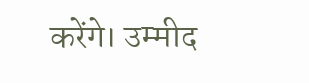करेंगे। उम्मीद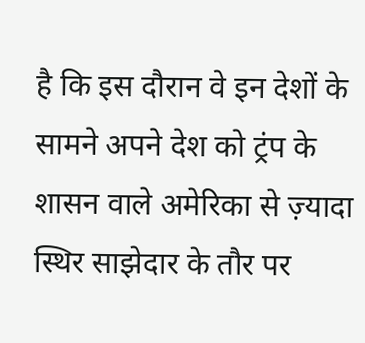है कि इस दौरान वे इन देशों के सामने अपने देश को ट्रंप के शासन वाले अमेरिका से ज़्यादा स्थिर साझेदार के तौर पर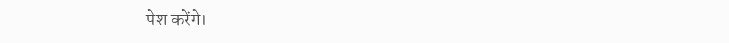पेश करेंगे।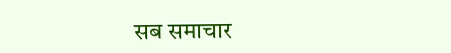सब समाचार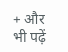+ और भी पढ़ें